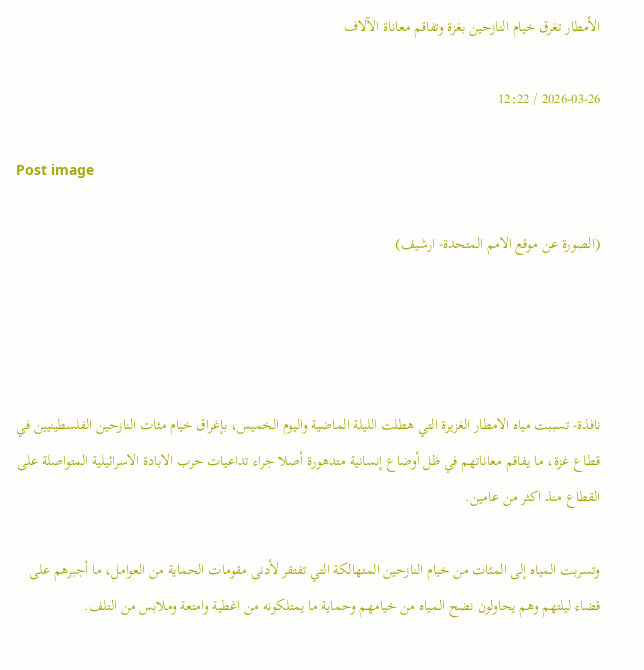الأمطار تغرق خيام النازحين بغزة وتفاقم معاناة الآلاف

2026-03-26 / 12:22

Post image

(الصورة عن موقع الامم المتحدة- ارشيف)




نافذة- تسببت مياه الامطار الغزيرة التي هطلت الليلة الماضية واليوم الخميس، بإغراق خيام مئات النازحين الفلسطينيين في قطاع غزة، ما يفاقم معاناتهم في ظل أوضاع إنسانية متدهورة أصلا جراء تداعيات حرب الابادة الاسرائيلية المتواصلة على القطاع منذ اكثر من عامين.

وتسربت المياه إلى المئات من خيام النازحين المتهالكة التي تفتقر لأدنى مقومات الحماية من العوامل، ما أجبرهم على قضاء ليلتهم وهم يحاولون نضح المياه من خيامهم وحماية ما يمتلكونه من اغطية وامتعة وملابس من التلف.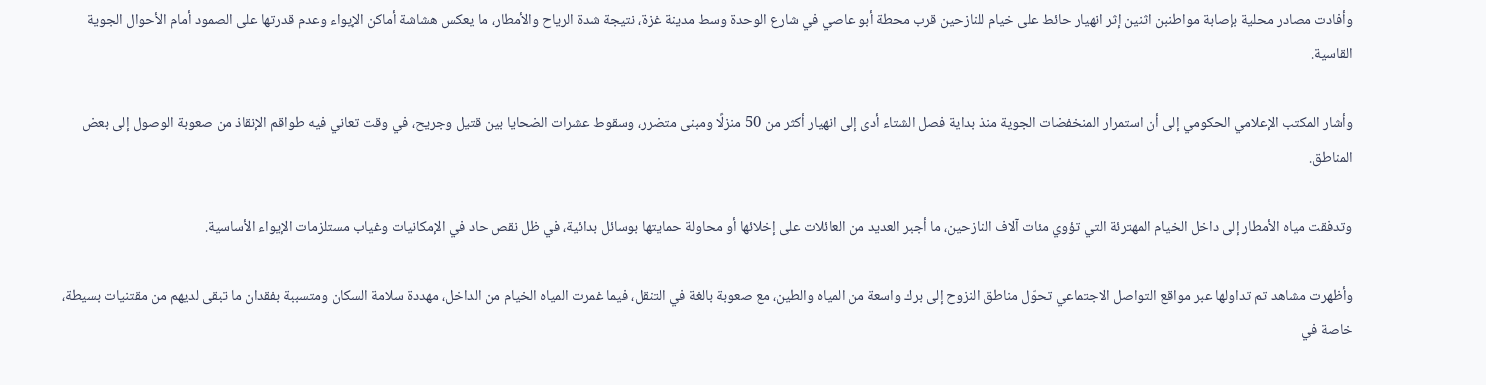وأفادت مصادر محلية بإصابة مواطنبن اثنين إثر انهيار حائط على خيام للنازحين قرب محطة أبو عاصي في شارع الوحدة وسط مدينة غزة، نتيجة شدة الرياح والأمطار، ما يعكس هشاشة أماكن الإيواء وعدم قدرتها على الصمود أمام الأحوال الجوية القاسية.

وأشار المكتب الإعلامي الحكومي إلى أن استمرار المنخفضات الجوية منذ بداية فصل الشتاء أدى إلى انهيار أكثر من 50 منزلًا ومبنى متضرر، وسقوط عشرات الضحايا بين قتيل وجريح، في وقت تعاني فيه طواقم الإنقاذ من صعوبة الوصول إلى بعض المناطق.

وتدفقت مياه الأمطار إلى داخل الخيام المهترئة التي تؤوي مئات آلاف النازحين، ما أجبر العديد من العائلات على إخلائها أو محاولة حمايتها بوسائل بدائية، في ظل نقص حاد في الإمكانيات وغياب مستلزمات الإيواء الأساسية.

وأظهرت مشاهد تم تداولها عبر مواقع التواصل الاجتماعي تحوّل مناطق النزوح إلى برك واسعة من المياه والطين، مع صعوبة بالغة في التنقل، فيما غمرت المياه الخيام من الداخل، مهددة سلامة السكان ومتسببة بفقدان ما تبقى لديهم من مقتنيات بسيطة، خاصة في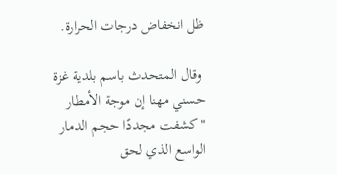ظل انخفاض درجات الحرارة.

 وقال المتحدث باسم بلدية غزة حسني مهنا إن موجة الأمطار "كشفت مجددًا حجم الدمار الواسع الذي لحق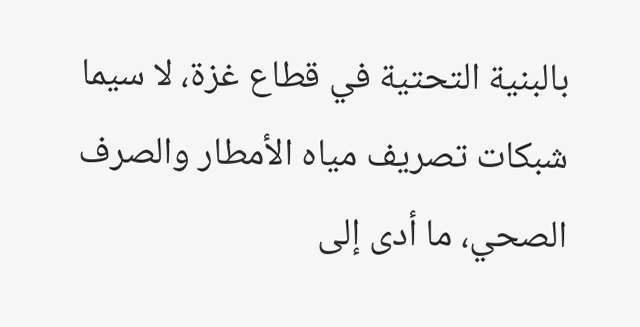بالبنية التحتية في قطاع غزة، لا سيما شبكات تصريف مياه الأمطار والصرف الصحي، ما أدى إلى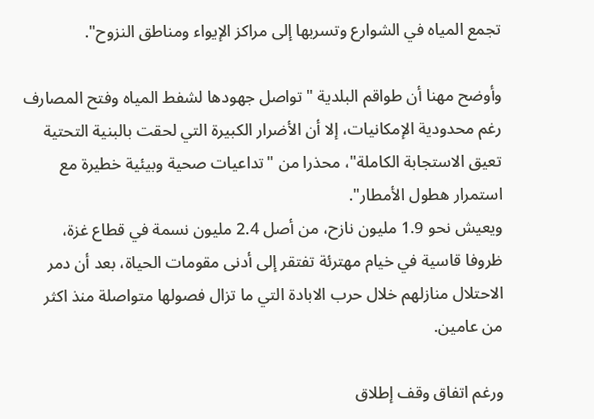تجمع المياه في الشوارع وتسربها إلى مراكز الإيواء ومناطق النزوح".

وأوضح مهنا أن طواقم البلدية "تواصل جهودها لشفط المياه وفتح المصارف رغم محدودية الإمكانيات، إلا أن الأضرار الكبيرة التي لحقت بالبنية التحتية تعيق الاستجابة الكاملة"، محذرا من "تداعيات صحية وبيئية خطيرة مع استمرار هطول الأمطار".
ويعيش نحو 1.9 مليون نازح، من أصل 2.4 مليون نسمة في قطاع غزة، ظروفا قاسية في خيام مهترئة تفتقر إلى أدنى مقومات الحياة، بعد أن دمر الاحتلال منازلهم خلال حرب الابادة التي ما تزال فصولها متواصلة منذ اكثر من عامين.

ورغم اتفاق وقف إطلاق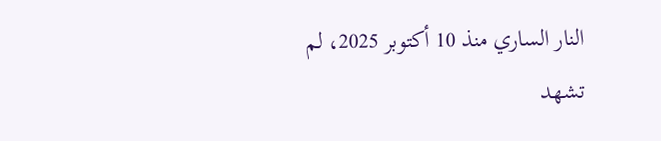النار الساري منذ 10 أكتوبر 2025، لم تشهد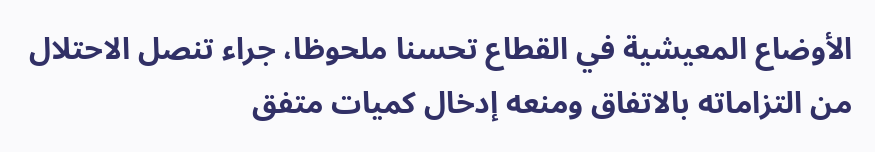الأوضاع المعيشية في القطاع تحسنا ملحوظا، جراء تنصل الاحتلال من التزاماته بالاتفاق ومنعه إدخال كميات متفق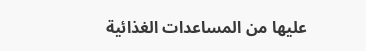عليها من المساعدات الغذائية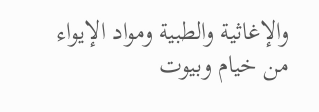والإغاثية والطبية ومواد الإيواء من خيام وبيوت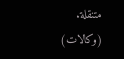متنقلة.
(وكالات)